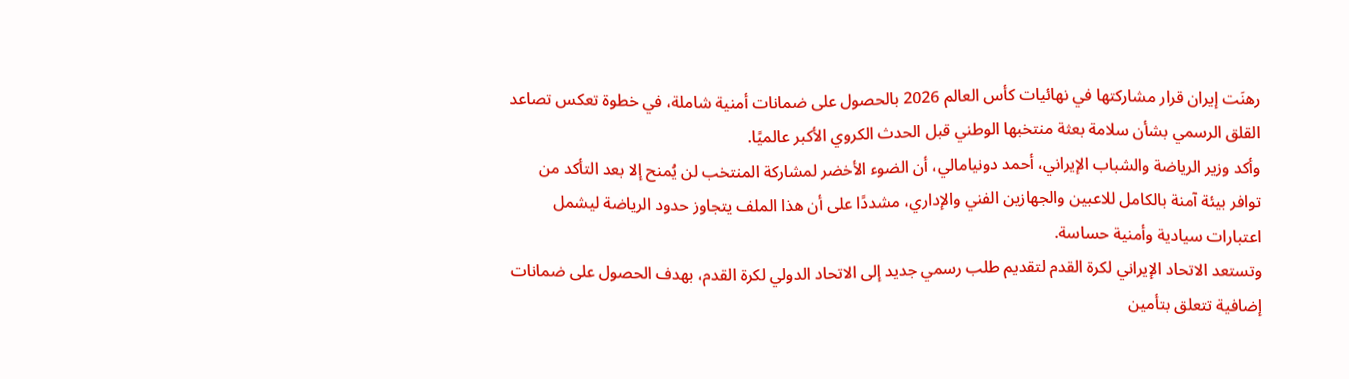رهنَت إيران قرار مشاركتها في نهائيات كأس العالم 2026 بالحصول على ضمانات أمنية شاملة، في خطوة تعكس تصاعد القلق الرسمي بشأن سلامة بعثة منتخبها الوطني قبل الحدث الكروي الأكبر عالميًا.
وأكد وزير الرياضة والشباب الإيراني، أحمد دونيامالي، أن الضوء الأخضر لمشاركة المنتخب لن يُمنح إلا بعد التأكد من توافر بيئة آمنة بالكامل للاعبين والجهازين الفني والإداري، مشددًا على أن هذا الملف يتجاوز حدود الرياضة ليشمل اعتبارات سيادية وأمنية حساسة.
وتستعد الاتحاد الإيراني لكرة القدم لتقديم طلب رسمي جديد إلى الاتحاد الدولي لكرة القدم، بهدف الحصول على ضمانات إضافية تتعلق بتأمين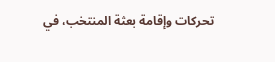تحركات وإقامة بعثة المنتخب، في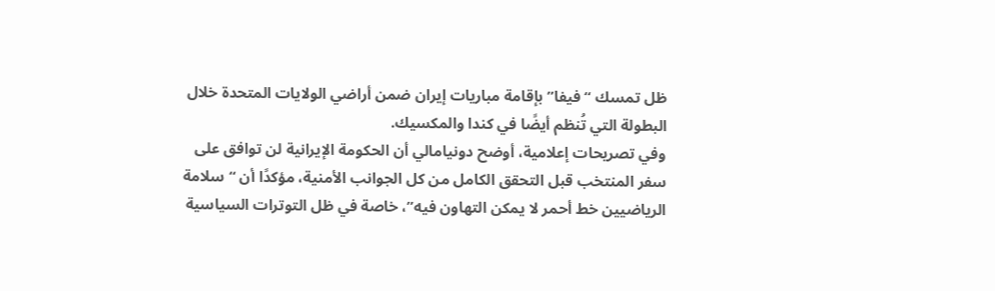ظل تمسك “فيفا” بإقامة مباريات إيران ضمن أراضي الولايات المتحدة خلال البطولة التي تُنظم أيضًا في كندا والمكسيك.
وفي تصريحات إعلامية، أوضح دونيامالي أن الحكومة الإيرانية لن توافق على سفر المنتخب قبل التحقق الكامل من كل الجوانب الأمنية، مؤكدًا أن “سلامة الرياضيين خط أحمر لا يمكن التهاون فيه”، خاصة في ظل التوترات السياسية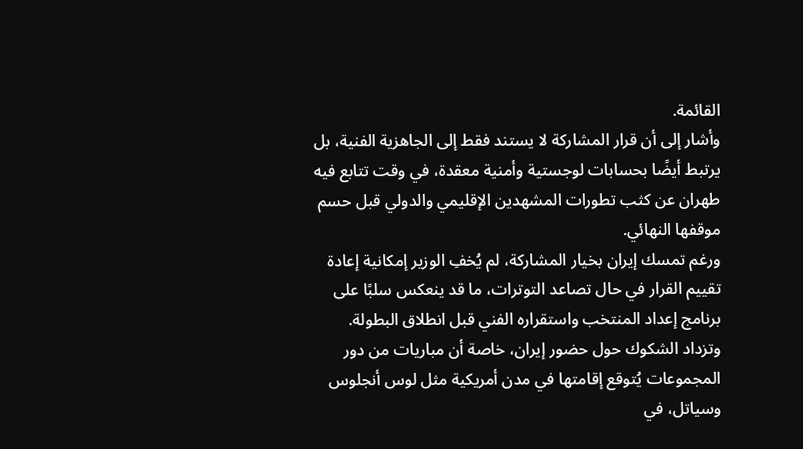القائمة.
وأشار إلى أن قرار المشاركة لا يستند فقط إلى الجاهزية الفنية، بل يرتبط أيضًا بحسابات لوجستية وأمنية معقدة، في وقت تتابع فيه طهران عن كثب تطورات المشهدين الإقليمي والدولي قبل حسم موقفها النهائي.
ورغم تمسك إيران بخيار المشاركة، لم يُخفِ الوزير إمكانية إعادة تقييم القرار في حال تصاعد التوترات، ما قد ينعكس سلبًا على برنامج إعداد المنتخب واستقراره الفني قبل انطلاق البطولة.
وتزداد الشكوك حول حضور إيران، خاصة أن مباريات من دور المجموعات يُتوقع إقامتها في مدن أمريكية مثل لوس أنجلوس وسياتل، في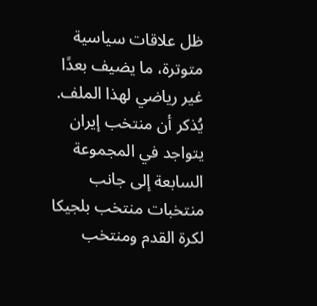ظل علاقات سياسية متوترة، ما يضيف بعدًا غير رياضي لهذا الملف.
يُذكر أن منتخب إيران يتواجد في المجموعة السابعة إلى جانب منتخبات منتخب بلجيكا لكرة القدم ومنتخب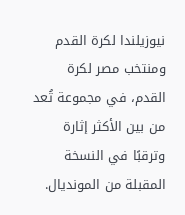نيوزيلندا لكرة القدم ومنتخب مصر لكرة القدم، في مجموعة تُعد من بين الأكثر إثارة وترقبًا في النسخة المقبلة من المونديال.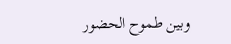وبين طموح الحضور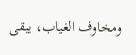ومخاوف الغياب، يبقى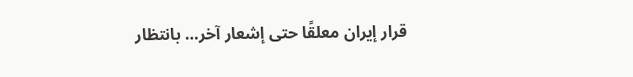قرار إيران معلقًا حتى إشعار آخر… بانتظار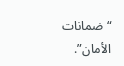“ضمانات الأمان”.